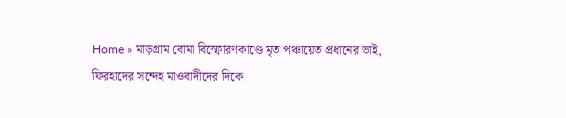Home » মাড়গ্রাম বোমা বিস্ফোরণকাণ্ডে মৃত পঞ্চায়েত প্রধানের ভাই, ফিরহাদের সন্দেহ মাওবাদীদের দিকে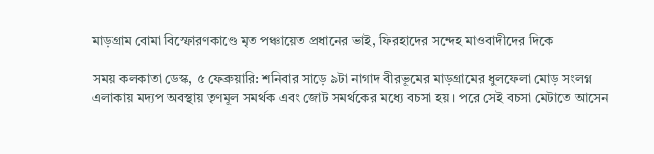মাড়গ্রাম বোমা বিস্ফোরণকাণ্ডে মৃত পঞ্চায়েত প্রধানের ভাই, ফিরহাদের সন্দেহ মাওবাদীদের দিকে

সময় কলকাতা ডেস্ক, ৫ ফেব্রুয়ারি: শনিবার সাড়ে ৯টা নাগাদ বীরভূমের মাড়গ্রামের ধুলফেলা মোড় সংলগ্ন এলাকায় মদ্যপ অবস্থায় তৃণমূল সমর্থক এবং জোট সমর্থকের মধ্যে বচসা হয়। পরে সেই বচসা মেটাতে আসেন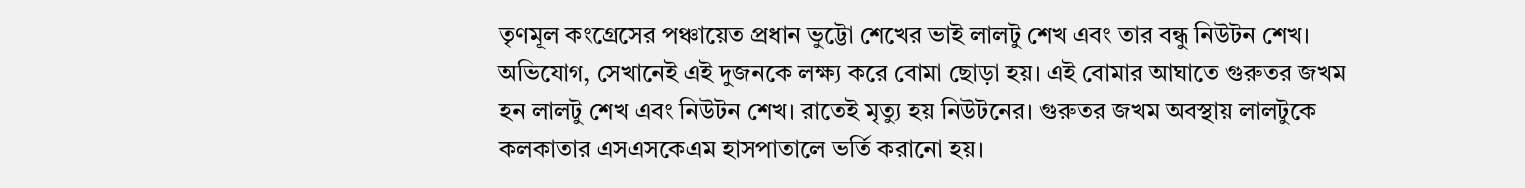তৃণমূল কংগ্রেসের পঞ্চায়েত প্রধান ভুট্টো শেখের ভাই লালটু শেখ এবং তার বন্ধু নিউটন শেখ। অভিযোগ, সেখানেই এই দুজনকে লক্ষ্য করে বোমা ছোড়া হয়। এই বোমার আঘাতে গুরুতর জখম হন লালটু শেখ এবং নিউটন শেখ। রাতেই মৃত্যু হয় নিউটনের। গুরুতর জখম অবস্থায় লালটুকে কলকাতার এসএসকেএম হাসপাতালে ভর্তি করানো হয়।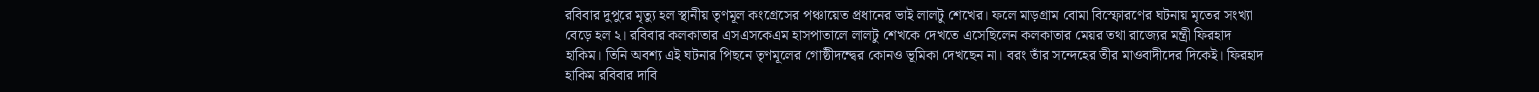রবিবার দুপুরে মৃত্যু হল স্থানীয় তৃণমূল কংগ্রেসের পঞ্চায়েত প্রধানের ভাই লালটু শেখের। ফলে মাড়গ্রাম বোমা বিস্ফোরণের ঘটনায় মৃতের সংখ্যা বেড়ে হল ২। রবিবার কলকাতার এসএসকেএম হাসপাতালে লালটু শেখকে দেখতে এসেছিলেন কলকাতার মেয়র তথা রাজ্যের মন্ত্রী ফিরহাদ হাকিম। তিনি অবশ্য এই ঘটনার পিছনে তৃণমূলের গোষ্ঠীদন্দ্বের কোনও ভূমিকা দেখছেন না। বরং তাঁর সন্দেহের তীর মাওবাদীদের দিকেই। ফিরহাদ হাকিম রবিবার দাবি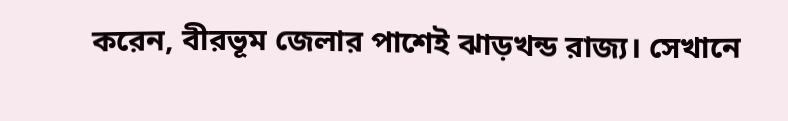করেন, বীরভূম জেলার পাশেই ঝাড়খন্ড রাজ্য। সেখানে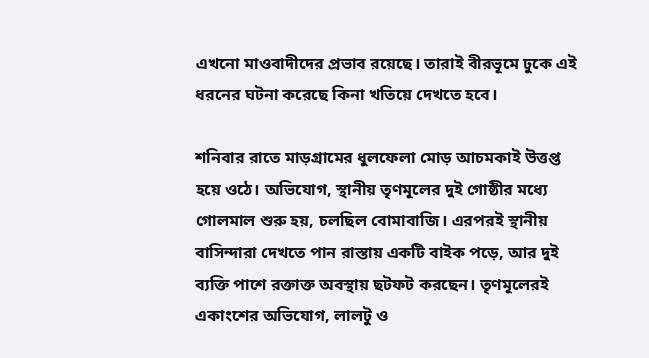এখনো মাওবাদীদের প্রভাব রয়েছে। তারাই বীরভূমে ঢুকে এই ধরনের ঘটনা করেছে কিনা খতিয়ে দেখতে হবে।

শনিবার রাতে মাড়গ্রামের ধুলফেলা মোড় আচমকাই উত্তপ্ত হয়ে ওঠে। অভিযোগ, স্থানীয় তৃণমূলের দুই গোষ্ঠীর মধ্যে গোলমাল শুরু হয়, চলছিল বোমাবাজি। এরপরই স্থানীয় বাসিন্দারা দেখতে পান রাস্তায় একটি বাইক পড়ে, আর দুই ব্যক্তি পাশে রক্তাক্ত অবস্থায় ছটফট করছেন। তৃণমূলেরই একাংশের অভিযোগ, লালটু ও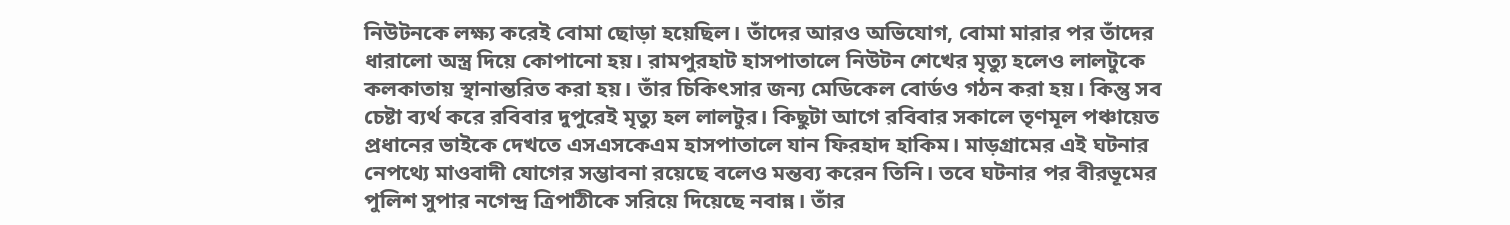নিউটনকে লক্ষ্য করেই বোমা ছোড়া হয়েছিল। তাঁদের আরও অভিযোগ, বোমা মারার পর তাঁদের ধারালো অস্ত্র দিয়ে কোপানো হয়। রামপুরহাট হাসপাতালে নিউটন শেখের মৃত্যু হলেও লালটুকে কলকাতায় স্থানান্তরিত করা হয়। তাঁর চিকিৎসার জন্য মেডিকেল বোর্ডও গঠন করা হয়। কিন্তু সব চেষ্টা ব্যর্থ করে রবিবার দুপুরেই মৃত্যু হল লালটুর। কিছুটা আগে রবিবার সকালে তৃণমূল পঞ্চায়েত প্রধানের ভাইকে দেখতে এসএসকেএম হাসপাতালে যান ফিরহাদ হাকিম। মাড়গ্রামের এই ঘটনার নেপথ্যে মাওবাদী যোগের সম্ভাবনা রয়েছে বলেও মন্তব্য করেন তিনি। তবে ঘটনার পর বীরভূমের পুলিশ সুপার নগেন্দ্র ত্রিপাঠীকে সরিয়ে দিয়েছে নবান্ন। তাঁর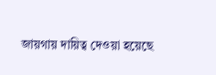জায়গায় দায়িত্ব দেওয়া হয়েছে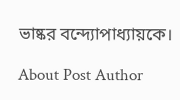ভাষ্কর বন্দ্যোপাধ্যায়কে।

About Post Author